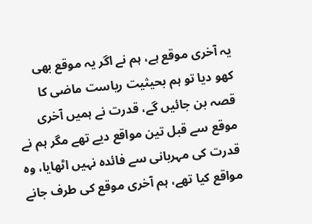یہ آخری موقع ہے، ہم نے اگر یہ موقع بھی کھو دیا تو ہم بحیثیت ریاست ماضی کا قصہ بن جائیں گے، قدرت نے ہمیں آخری موقع سے قبل تین مواقع دیے تھے مگر ہم نے قدرت کی مہربانی سے فائدہ نہیں اٹھایا، وہ مواقع کیا تھے، ہم آخری موقع کی طرف جانے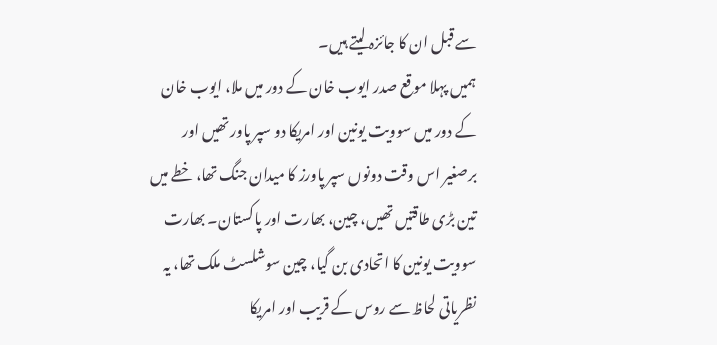سے قبل ان کا جائزہ لیتے ہیں۔
ہمیں پہلا موقع صدر ایوب خان کے دور میں ملا، ایوب خان کے دور میں سوویت یونین اور امریکا دو سپر پاور تھیں اور برصغیر اس وقت دونوں سپر پاورز کا میدان جنگ تھا، خطے میں تین بڑی طاقتیں تھیں، چین، بھارت اور پاکستان۔ بھارت سوویت یونین کا اتحادی بن گیا، چین سوشلسٹ ملک تھا، یہ نظریاتی لحاظ سے روس کے قریب اور امریکا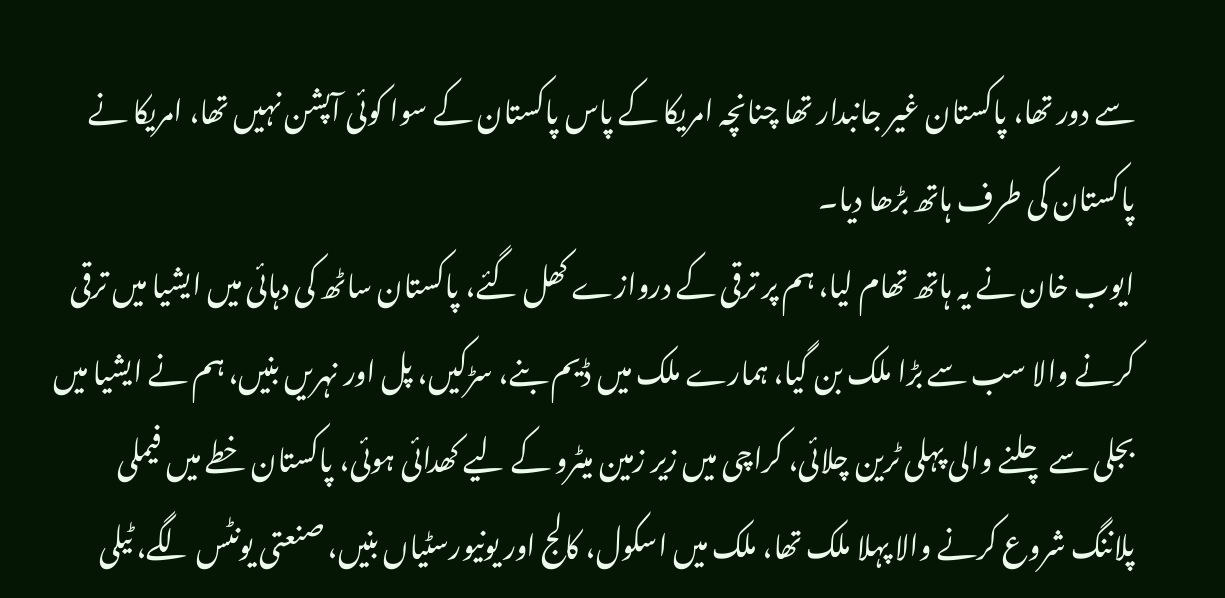سے دور تھا، پاکستان غیر جانبدار تھا چنانچہ امریکا کے پاس پاکستان کے سوا کوئی آپشن نہیں تھا، امریکا نے پاکستان کی طرف ہاتھ بڑھا دیا۔
ایوب خان نے یہ ہاتھ تھام لیا، ہم پر ترقی کے دروازے کھل گئے، پاکستان ساٹھ کی دہائی میں ایشیا میں ترقی کرنے والا سب سے بڑا ملک بن گیا، ہمارے ملک میں ڈیم بنے، سڑکیں، پل اور نہریں بنیں، ہم نے ایشیا میں بجلی سے چلنے والی پہلی ٹرین چلائی، کراچی میں زیر زمین میٹرو کے لیے کھدائی ہوئی، پاکستان خطے میں فیملی پلاننگ شروع کرنے والا پہلا ملک تھا، ملک میں اسکول، کالج اور یونیورسٹیاں بنیں، صنعتی یونٹس لگے، ٹیلی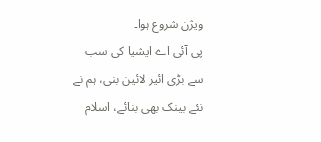ویژن شروع ہوا۔
پی آئی اے ایشیا کی سب سے بڑی ائیر لائین بنی، ہم نے نئے بینک بھی بنائے، اسلام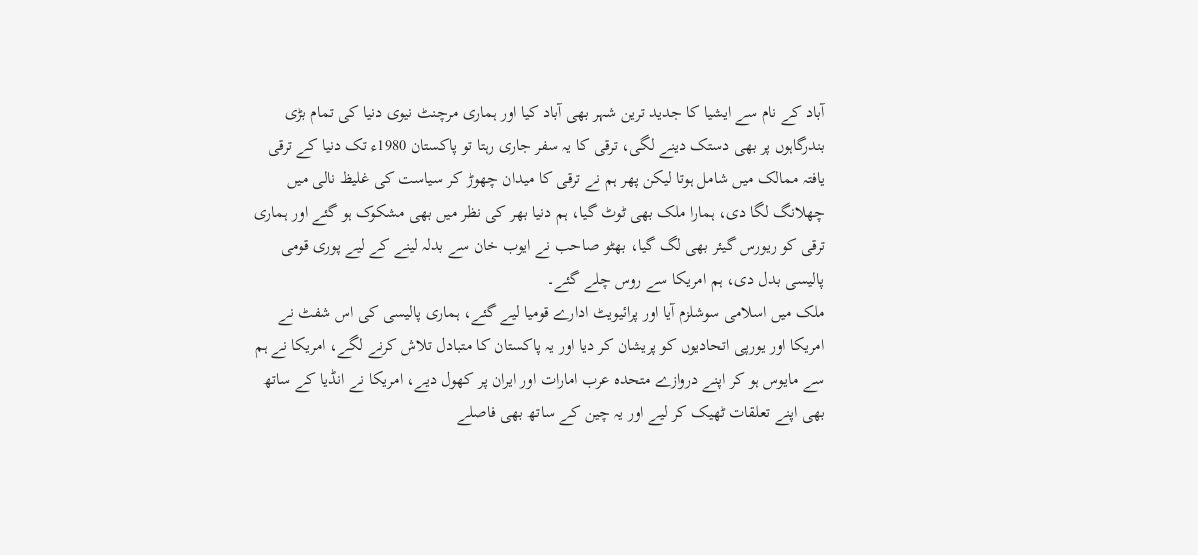آباد کے نام سے ایشیا کا جدید ترین شہر بھی آباد کیا اور ہماری مرچنٹ نیوی دنیا کی تمام بڑی بندرگاہوں پر بھی دستک دینے لگی، ترقی کا یہ سفر جاری رہتا تو پاکستان 1980ء تک دنیا کے ترقی یافتہ ممالک میں شامل ہوتا لیکن پھر ہم نے ترقی کا میدان چھوڑ کر سیاست کی غلیظ نالی میں چھلانگ لگا دی، ہمارا ملک بھی ٹوٹ گیا، ہم دنیا بھر کی نظر میں بھی مشکوک ہو گئے اور ہماری ترقی کو ریورس گیئر بھی لگ گیا، بھٹو صاحب نے ایوب خان سے بدلہ لینے کے لیے پوری قومی پالیسی بدل دی، ہم امریکا سے روس چلے گئے۔
ملک میں اسلامی سوشلزم آیا اور پرائیویٹ ادارے قومیا لیے گئے، ہماری پالیسی کی اس شفٹ نے امریکا اور یورپی اتحادیوں کو پریشان کر دیا اور یہ پاکستان کا متبادل تلاش کرنے لگے، امریکا نے ہم سے مایوس ہو کر اپنے دروازے متحدہ عرب امارات اور ایران پر کھول دیے، امریکا نے انڈیا کے ساتھ بھی اپنے تعلقات ٹھیک کر لیے اور یہ چین کے ساتھ بھی فاصلے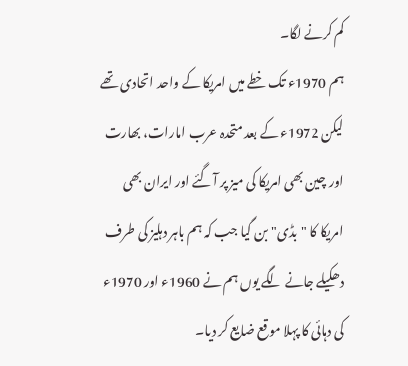کم کرنے لگا۔
ہم 1970ء تک خطے میں امریکا کے واحد اتحادی تھے لیکن 1972ء کے بعد متحدہ عرب امارات، بھارت اور چین بھی امریکا کی میز پر آگئے اور ایران بھی امریکا کا "بڈی" بن گیا جب کہ ہم باہر دہلیز کی طرف دھکیلے جانے لگے یوں ہم نے 1960ء اور 1970ء کی دہائی کا پہلا موقع ضایع کر دیا۔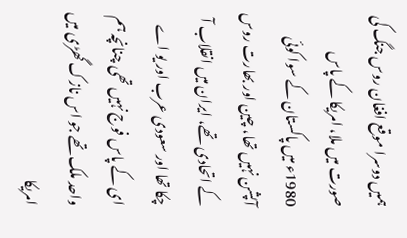ہمیں دوسرا موقع افغان روس جنگ کی صورت میں ملا، امریکا کے پاس 1980ء میں پاکستان کے سوا کوئی آپشن نہیں تھا، چین اور بھارت روس کے اتحادی تھے، ایران میں انقلاب آ چکا تھا اور سعودی عرب اور یو اے ای کے پاس فوج نہیں تھی چنانچہ ہم واحد ملک تھے جو اس نازک گھڑی میں امریکا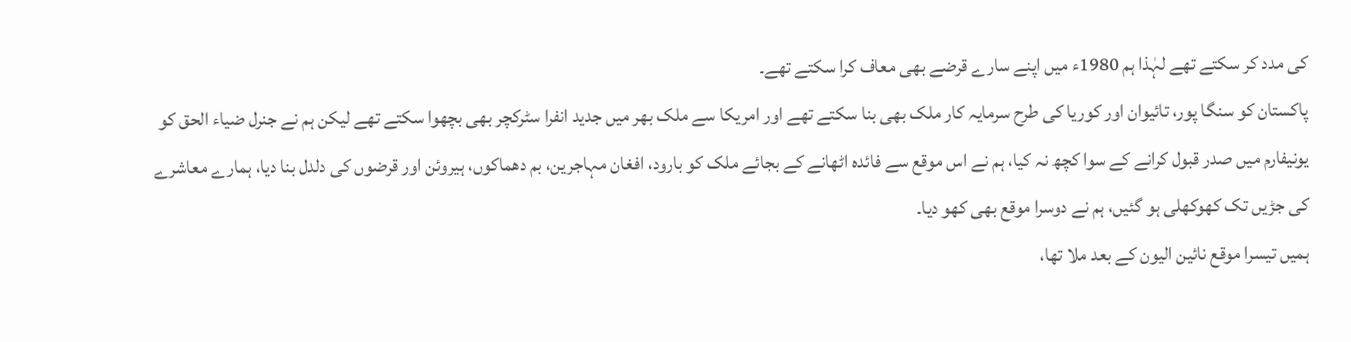کی مدد کر سکتے تھے لہٰذا ہم 1980ء میں اپنے سارے قرضے بھی معاف کرا سکتے تھے۔
پاکستان کو سنگا پور، تائیوان اور کوریا کی طرح سرمایہ کار ملک بھی بنا سکتے تھے اور امریکا سے ملک بھر میں جدید انفرا سٹرکچر بھی بچھوا سکتے تھے لیکن ہم نے جنرل ضیاء الحق کو یونیفارم میں صدر قبول کرانے کے سوا کچھ نہ کیا، ہم نے اس موقع سے فائدہ اٹھانے کے بجائے ملک کو بارود، افغان مہاجرین، بم دھماکوں، ہیروئن اور قرضوں کی دلدل بنا دیا، ہمارے معاشرے کی جڑیں تک کھوکھلی ہو گئیں، ہم نے دوسرا موقع بھی کھو دیا۔
ہمیں تیسرا موقع نائین الیون کے بعد ملا تھا،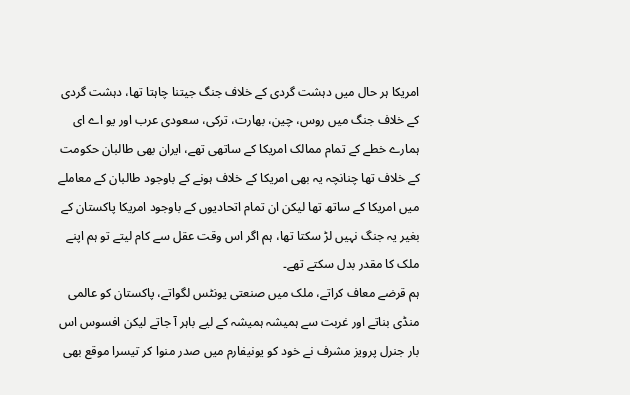امریکا ہر حال میں دہشت گردی کے خلاف جنگ جیتنا چاہتا تھا، دہشت گردی کے خلاف جنگ میں روس، چین، بھارت، ترکی، سعودی عرب اور یو اے ای ہمارے خطے کے تمام ممالک امریکا کے ساتھی تھے، ایران بھی طالبان حکومت کے خلاف تھا چنانچہ یہ بھی امریکا کے خلاف ہونے کے باوجود طالبان کے معاملے میں امریکا کے ساتھ تھا لیکن ان تمام اتحادیوں کے باوجود امریکا پاکستان کے بغیر یہ جنگ نہیں لڑ سکتا تھا، ہم اگر اس وقت عقل سے کام لیتے تو ہم اپنے ملک کا مقدر بدل سکتے تھے۔
ہم قرضے معاف کراتے، ملک میں صنعتی یونٹس لگواتے، پاکستان کو عالمی منڈی بناتے اور غربت سے ہمیشہ ہمیشہ کے لیے باہر آ جاتے لیکن افسوس اس بار جنرل پرویز مشرف نے خود کو یونیفارم میں صدر منوا کر تیسرا موقع بھی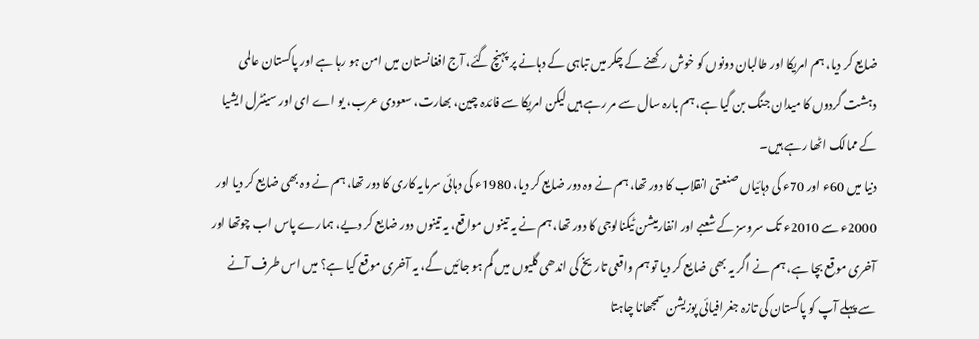ضایع کر دیا، ہم امریکا اور طالبان دونوں کو خوش رکھنے کے چکر میں تباہی کے دہانے پر پہنچ گئے، آج افغانستان میں امن ہو رہا ہے اور پاکستان عالمی دہشت گردوں کا میدان جنگ بن گیا ہے، ہم بارہ سال سے مر رہے ہیں لیکن امریکا سے فائدہ چین، بھارت، سعودی عرب، یو اے ای اور سینٹرل ایشیا کے ممالک اٹھا رہے ہیں۔
دنیا میں 60ء اور 70ء کی دہائیاں صنعتی انقلاب کا دور تھا، ہم نے وہ دور ضایع کر دیا، 1980ء کی دہائی سرمایہ کاری کا دور تھا، ہم نے وہ بھی ضایع کر دیا اور 2000ء سے 2010ء تک سروسز کے شعبے اور انفارمیشن ٹیکنالوجی کا دور تھا، ہم نے یہ تینوں مواقع، یہ تینوں دور ضایع کر دیے، ہمارے پاس اب چوتھا اور آخری موقع بچا ہے، ہم نے اگر یہ بھی ضایع کر دیا تو ہم واقعی تاریخ کی اندھی گلیوں میں گم ہو جائیں گے، یہ آخری موقع کیا ہے؟ میں اس طرف آنے سے پہلے آپ کو پاکستان کی تازہ جغرافیائی پوزیشن سمجھانا چاہتا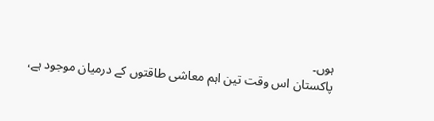ہوں۔
پاکستان اس وقت تین اہم معاشی طاقتوں کے درمیان موجود ہے،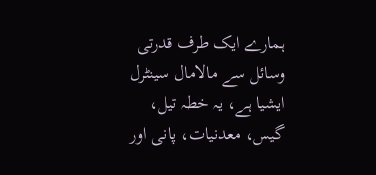ہمارے ایک طرف قدرتی وسائل سے مالامال سینٹرل ایشیا ہے، یہ خطہ تیل، گیس، معدنیات، پانی اور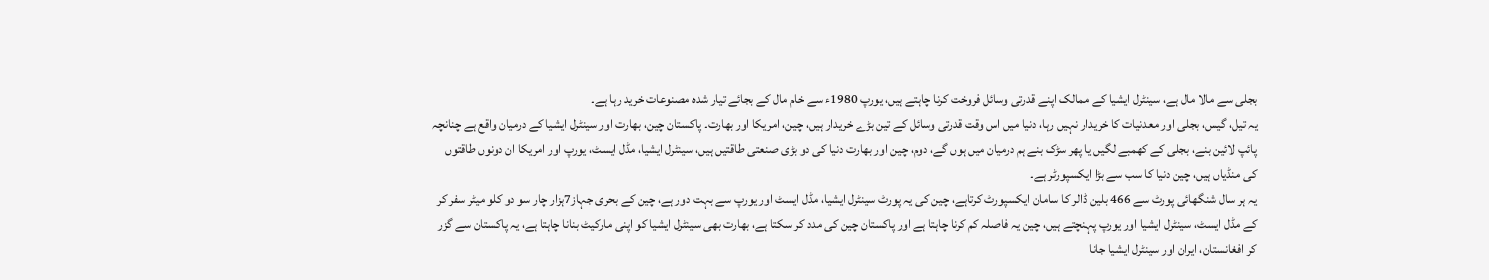بجلی سے مالا مال ہے، سینٹرل ایشیا کے ممالک اپنے قدرتی وسائل فروخت کرنا چاہتے ہیں، یورپ 1980ء سے خام مال کے بجائے تیار شدہ مصنوعات خرید رہا ہے۔
یہ تیل، گیس، بجلی اور معدنیات کا خریدار نہیں رہا، دنیا میں اس وقت قدرتی وسائل کے تین بڑے خریدار ہیں، چین، امریکا اور بھارت۔ پاکستان چین، بھارت اور سینٹرل ایشیا کے درمیان واقع ہے چنانچہ پائپ لائین بنے، بجلی کے کھمبے لگیں یا پھر سڑک بنے ہم درمیان میں ہوں گے، دوم، چین اور بھارت دنیا کی دو بڑی صنعتی طاقتیں ہیں، سینٹرل ایشیا، مڈل ایسٹ، یورپ اور امریکا ان دونوں طاقتوں کی منڈیاں ہیں، چین دنیا کا سب سے بڑا ایکسپورٹر ہے۔
یہ ہر سال شنگھائی پورٹ سے 466 بلین ڈالر کا سامان ایکسپورٹ کرتاہے، چین کی یہ پورٹ سینٹرل ایشیا، مڈل ایسٹ اور یورپ سے بہت دور ہے، چین کے بحری جہاز7ہزار چار سو دو کلو میٹر سفر کر کے مڈل ایسٹ، سینٹرل ایشیا اور یورپ پہنچتے ہیں، چین یہ فاصلہ کم کرنا چاہتا ہے اور پاکستان چین کی مدد کر سکتا ہے، بھارت بھی سینٹرل ایشیا کو اپنی مارکیٹ بنانا چاہتا ہے، یہ پاکستان سے گزر کر افغانستان، ایران اور سینٹرل ایشیا جانا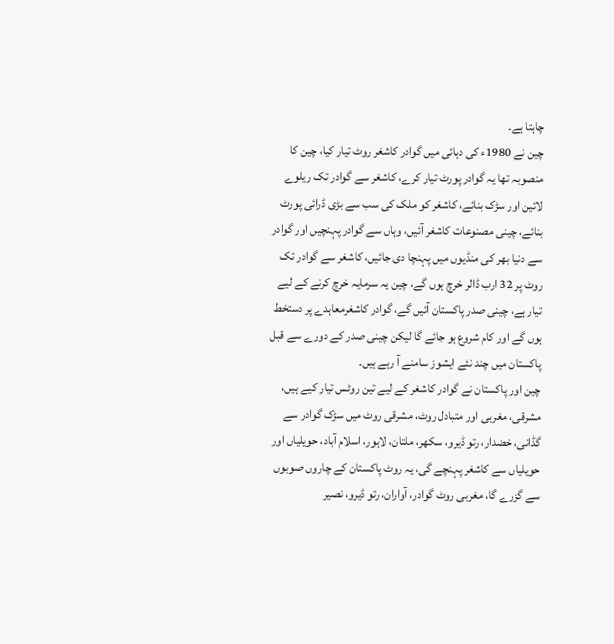چاہتا ہے۔
چین نے 1980ء کی دہائی میں گوادر کاشغر روٹ تیار کیا، چین کا منصوبہ تھا یہ گوادر پورٹ تیار کرے، کاشغر سے گوادر تک ریلوے لائین اور سڑک بنائے، کاشغر کو ملک کی سب سے بڑی ڈرائی پورٹ بنائے، چینی مصنوعات کاشغر آئیں، وہاں سے گوادر پہنچیں اور گوادر سے دنیا بھر کی منڈیوں میں پہنچا دی جائیں، کاشغر سے گوادر تک روٹ پر 32 ارب ڈالر خرچ ہوں گے، چین یہ سرمایہ خرچ کرنے کے لیے تیار ہے، چینی صدر پاکستان آئیں گے، گوادر کاشغرمعاہدے پر دستخط ہوں گے اور کام شروع ہو جائے گا لیکن چینی صدر کے دورے سے قبل پاکستان میں چند نئے ایشوز سامنے آ رہے ہیں۔
چین اور پاکستان نے گوادر کاشغر کے لیے تین روٹس تیار کیے ہیں، مشرقی، مغربی اور متبادل روٹ، مشرقی روٹ میں سڑک گوادر سے گڈانی، خضدار، رتو ڈیرو، سکھر، ملتان، لاہور، اسلام آباد، حویلیاں اور حویلیاں سے کاشغر پہنچے گی، یہ روٹ پاکستان کے چاروں صوبوں سے گزرے گا، مغربی روٹ گوادر، آواران، رتو ڈیرو، نصیر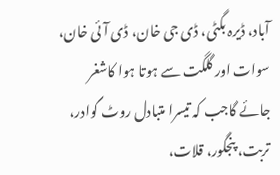آباد، ڈیرہ بگٹی، ڈی جی خان، ڈی آئی خان، سوات اور گلگت سے ہوتا ہوا کاشغر جائے گاجب کہ تیسرا متبادل روٹ گوادر، تربت، پنجگور، قلات،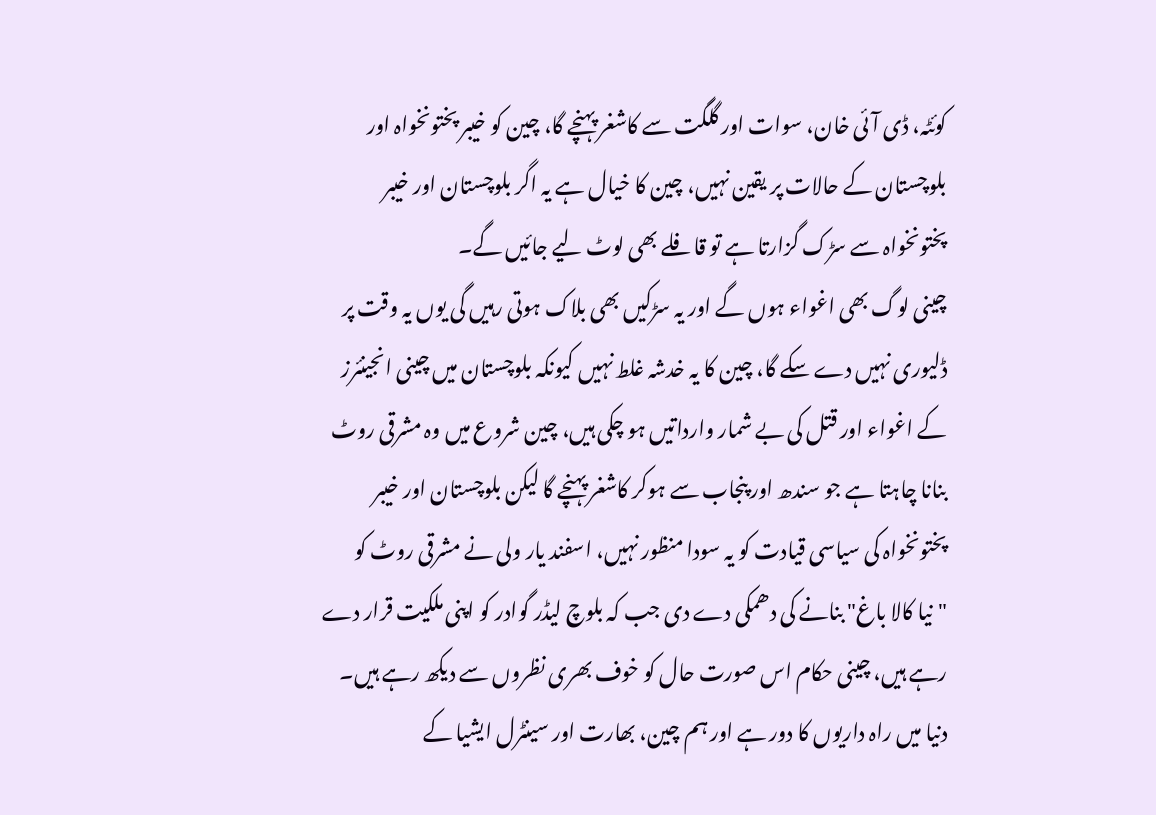کوئٹہ، ڈی آئی خان، سوات اور گلگت سے کاشغر پہنچے گا، چین کو خیبر پختونخواہ اور بلوچستان کے حالات پر یقین نہیں، چین کا خیال ہے یہ اگر بلوچستان اور خیبر پختونخواہ سے سڑک گزارتا ہے تو قافلے بھی لوٹ لیے جائیں گے۔
چینی لوگ بھی اغواء ہوں گے اور یہ سڑکیں بھی بلاک ہوتی رہیں گی یوں یہ وقت پر ڈلیوری نہیں دے سکے گا، چین کا یہ خدشہ غلط نہیں کیونکہ بلوچستان میں چینی انجینئرز کے اغواء اور قتل کی بے شمار وارداتیں ہو چکی ہیں، چین شروع میں وہ مشرقی روٹ بنانا چاہتا ہے جو سندھ اور پنجاب سے ہوکر کاشغر پہنچے گا لیکن بلوچستان اور خیبر پختونخواہ کی سیاسی قیادت کو یہ سودا منظور نہیں، اسفند یار ولی نے مشرقی روٹ کو "نیا کالا باغ" بنانے کی دھمکی دے دی جب کہ بلوچ لیڈر گوادر کو اپنی ملکیت قرار دے رہے ہیں، چینی حکام اس صورت حال کو خوف بھری نظروں سے دیکھ رہے ہیں۔
دنیا میں راہ داریوں کا دور ہے اور ہم چین، بھارت اور سینٹرل ایشیا کے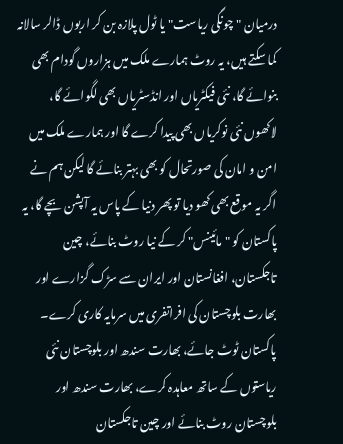درمیان "چونگی ریاست" یا ٹول پلازہ بن کر اربوں ڈالر سالانہ کما سکتے ہیں، یہ روٹ ہمارے ملک میں ہزاروں گودام بھی بنوائے گا، نئی فیکٹریاں اور انڈسٹریاں بھی لگوائے گا، لاکھوں نئی نوکریاں بھی پیدا کرے گا اور ہمارے ملک میں امن و امان کی صورتحال کو بھی بہتر بنائے گا لیکن ہم نے اگر یہ موقع بھی کھو دیا تو پھر دنیا کے پاس یہ آپشن بچے گا، یہ پاکستان کو "مائینس" کر کے نیا روٹ بنائے، چین تاجکستان، افغانستان اور ایران سے سڑک گزارے اور بھارت بلوچستان کی افراتفری میں سرمایہ کاری کرے۔
پاکستان ٹوٹ جائے، بھارت سندھ اور بلوچستان نئی ریاستوں کے ساتھ معاہدہ کرے، بھارت سندھ اور بلوچستان روٹ بنائے اور چین تاجکستان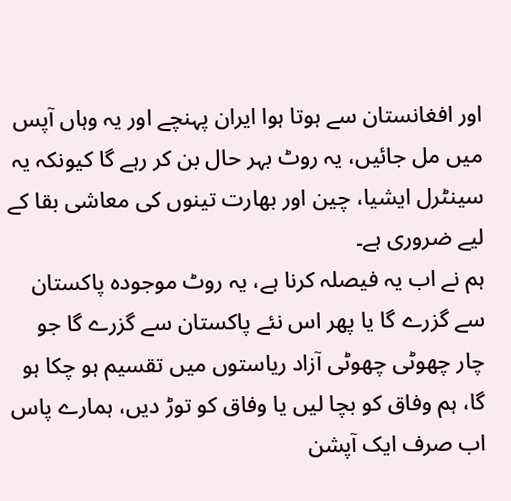اور افغانستان سے ہوتا ہوا ایران پہنچے اور یہ وہاں آپس میں مل جائیں، یہ روٹ بہر حال بن کر رہے گا کیونکہ یہ سینٹرل ایشیا، چین اور بھارت تینوں کی معاشی بقا کے لیے ضروری ہے۔
ہم نے اب یہ فیصلہ کرنا ہے، یہ روٹ موجودہ پاکستان سے گزرے گا یا پھر اس نئے پاکستان سے گزرے گا جو چار چھوٹی چھوٹی آزاد ریاستوں میں تقسیم ہو چکا ہو گا، ہم وفاق کو بچا لیں یا وفاق کو توڑ دیں، ہمارے پاس اب صرف ایک آپشن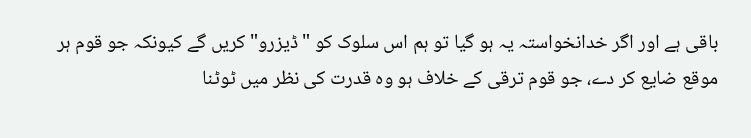باقی ہے اور اگر خدانخواستہ یہ ہو گیا تو ہم اس سلوک کو "ڈیزرو" کریں گے کیونکہ جو قوم ہر موقع ضایع کر دے، جو قوم ترقی کے خلاف ہو وہ قدرت کی نظر میں ٹوٹنا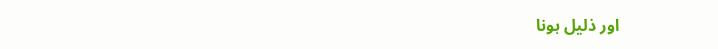اور ذلیل ہونا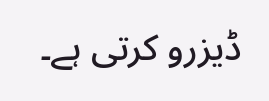ڈیزرو کرتی ہے۔